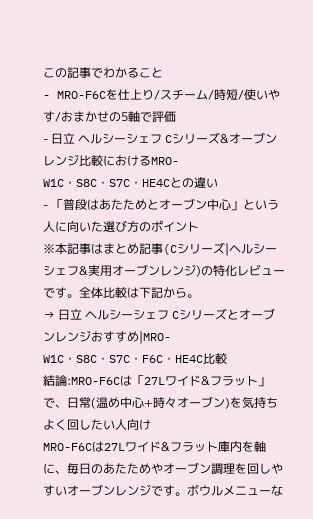この記事でわかること
- MRO-F6Cを仕上り/スチーム/時短/使いやす/おまかせの5軸で評価
- 日立 ヘルシーシェフ Cシリーズ&オーブンレンジ比較におけるMRO-W1C・S8C・S7C・HE4Cとの違い
- 「普段はあたためとオーブン中心」という人に向いた選び方のポイント
※本記事はまとめ記事(Cシリーズ|ヘルシーシェフ&実用オーブンレンジ)の特化レビューです。全体比較は下記から。
→ 日立 ヘルシーシェフ Cシリーズとオーブンレンジおすすめ|MRO-W1C・S8C・S7C・F6C・HE4C比較
結論:MRO-F6Cは「27Lワイド&フラット」で、日常(温め中心+時々オーブン)を気持ちよく回したい人向け
MRO-F6Cは27Lワイド&フラット庫内を軸に、毎日のあたためやオーブン調理を回しやすいオーブンレンジです。ボウルメニューな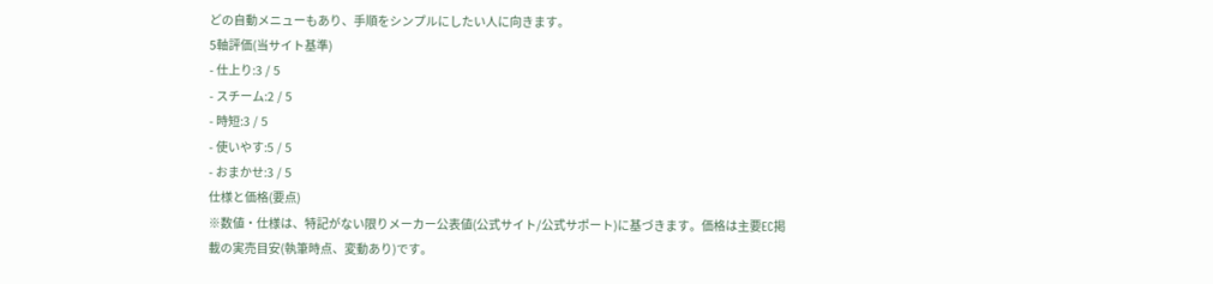どの自動メニューもあり、手順をシンプルにしたい人に向きます。
5軸評価(当サイト基準)
- 仕上り:3 / 5
- スチーム:2 / 5
- 時短:3 / 5
- 使いやす:5 / 5
- おまかせ:3 / 5
仕様と価格(要点)
※数値・仕様は、特記がない限りメーカー公表値(公式サイト/公式サポート)に基づきます。価格は主要EC掲載の実売目安(執筆時点、変動あり)です。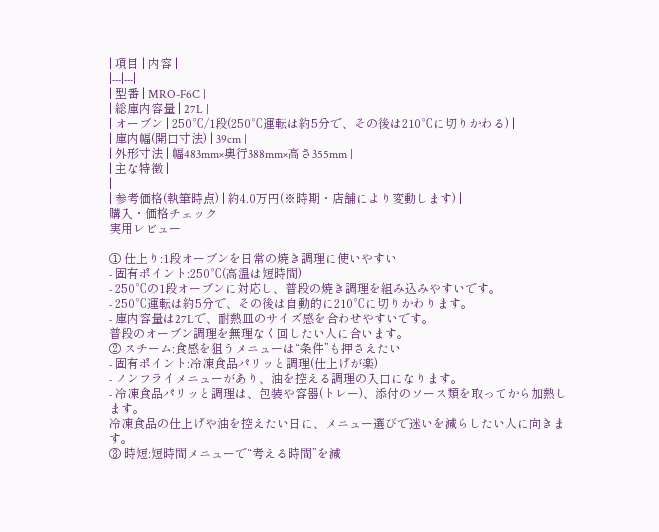| 項目 | 内容 |
|---|---|
| 型番 | MRO-F6C |
| 総庫内容量 | 27L |
| オーブン | 250℃/1段(250℃運転は約5分で、その後は210℃に切りかわる) |
| 庫内幅(開口寸法) | 39cm |
| 外形寸法 | 幅483mm×奥行388mm×高さ355mm |
| 主な特徴 |
|
| 参考価格(執筆時点) | 約4.0万円(※時期・店舗により変動します) |
購入・価格チェック
実用レビュー

① 仕上り:1段オーブンを日常の焼き調理に使いやすい
- 固有ポイント:250℃(高温は短時間)
- 250℃の1段オーブンに対応し、普段の焼き調理を組み込みやすいです。
- 250℃運転は約5分で、その後は自動的に210℃に切りかわります。
- 庫内容量は27Lで、耐熱皿のサイズ感を合わせやすいです。
普段のオーブン調理を無理なく回したい人に合います。
② スチーム:食感を狙うメニューは“条件”も押さえたい
- 固有ポイント:冷凍食品パリッと調理(仕上げが楽)
- ノンフライメニューがあり、油を控える調理の入口になります。
- 冷凍食品パリッと調理は、包装や容器(トレー)、添付のソース類を取ってから加熱します。
冷凍食品の仕上げや油を控えたい日に、メニュー選びで迷いを減らしたい人に向きます。
③ 時短:短時間メニューで“考える時間”を減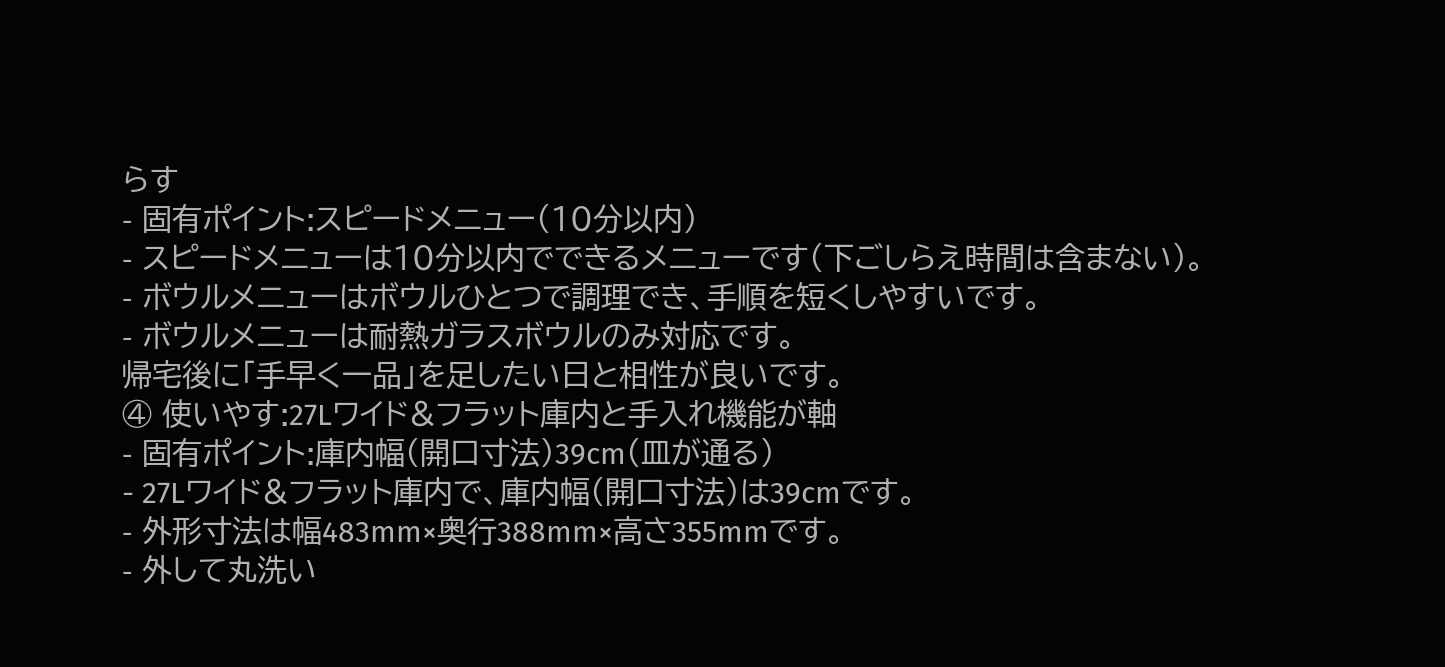らす
- 固有ポイント:スピードメニュー(10分以内)
- スピードメニューは10分以内でできるメニューです(下ごしらえ時間は含まない)。
- ボウルメニューはボウルひとつで調理でき、手順を短くしやすいです。
- ボウルメニューは耐熱ガラスボウルのみ対応です。
帰宅後に「手早く一品」を足したい日と相性が良いです。
④ 使いやす:27Lワイド&フラット庫内と手入れ機能が軸
- 固有ポイント:庫内幅(開口寸法)39cm(皿が通る)
- 27Lワイド&フラット庫内で、庫内幅(開口寸法)は39cmです。
- 外形寸法は幅483mm×奥行388mm×高さ355mmです。
- 外して丸洗い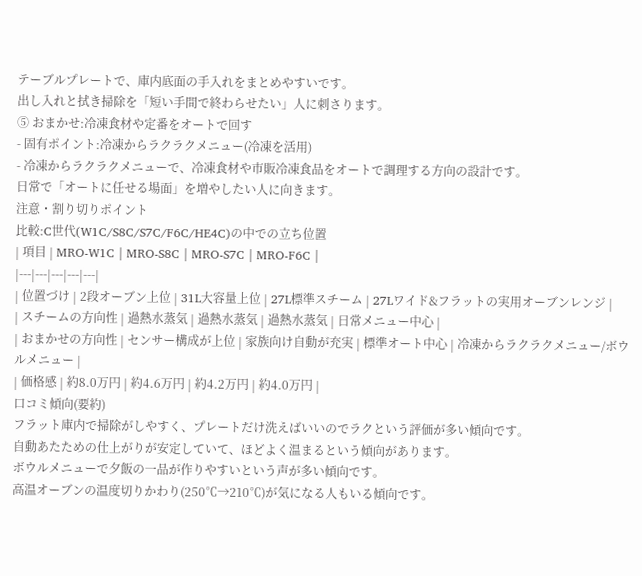テーブルプレートで、庫内底面の手入れをまとめやすいです。
出し入れと拭き掃除を「短い手間で終わらせたい」人に刺さります。
⑤ おまかせ:冷凍食材や定番をオートで回す
- 固有ポイント:冷凍からラクラクメニュー(冷凍を活用)
- 冷凍からラクラクメニューで、冷凍食材や市販冷凍食品をオートで調理する方向の設計です。
日常で「オートに任せる場面」を増やしたい人に向きます。
注意・割り切りポイント
比較:C世代(W1C/S8C/S7C/F6C/HE4C)の中での立ち位置
| 項目 | MRO-W1C | MRO-S8C | MRO-S7C | MRO-F6C |
|---|---|---|---|---|
| 位置づけ | 2段オーブン上位 | 31L大容量上位 | 27L標準スチーム | 27Lワイド&フラットの実用オーブンレンジ |
| スチームの方向性 | 過熱水蒸気 | 過熱水蒸気 | 過熱水蒸気 | 日常メニュー中心 |
| おまかせの方向性 | センサー構成が上位 | 家族向け自動が充実 | 標準オート中心 | 冷凍からラクラクメニュー/ボウルメニュー |
| 価格感 | 約8.0万円 | 約4.6万円 | 約4.2万円 | 約4.0万円 |
口コミ傾向(要約)
フラット庫内で掃除がしやすく、プレートだけ洗えばいいのでラクという評価が多い傾向です。
自動あたための仕上がりが安定していて、ほどよく温まるという傾向があります。
ボウルメニューで夕飯の一品が作りやすいという声が多い傾向です。
高温オーブンの温度切りかわり(250℃→210℃)が気になる人もいる傾向です。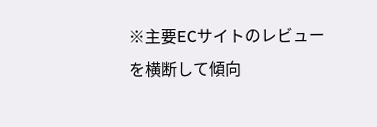※主要ECサイトのレビューを横断して傾向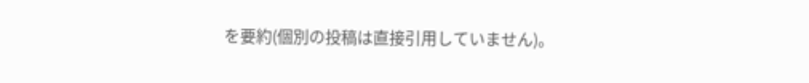を要約(個別の投稿は直接引用していません)。